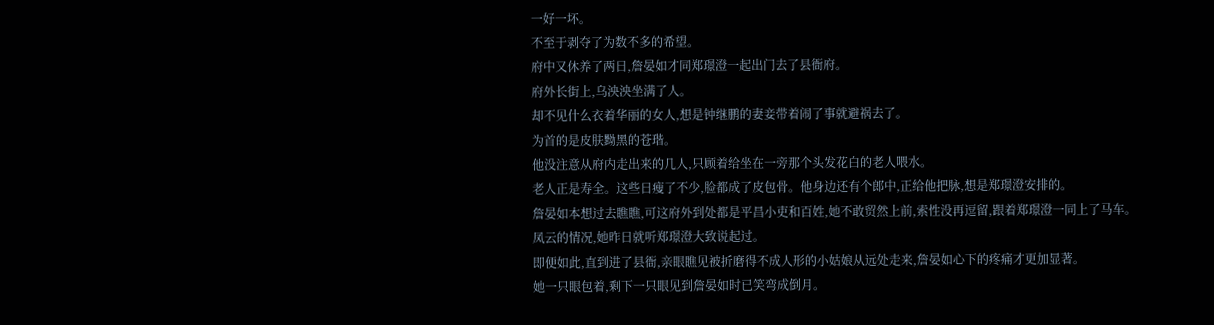一好一坏。
不至于剥夺了为数不多的希望。
府中又休养了两日,詹晏如才同郑璟澄一起出门去了县衙府。
府外长街上,乌泱泱坐满了人。
却不见什么衣着华丽的女人,想是钟继鹏的妻妾带着闹了事就避祸去了。
为首的是皮肤黝黑的苍瑎。
他没注意从府内走出来的几人,只顾着给坐在一旁那个头发花白的老人喂水。
老人正是寿全。这些日瘦了不少,脸都成了皮包骨。他身边还有个郎中,正给他把脉,想是郑璟澄安排的。
詹晏如本想过去瞧瞧,可这府外到处都是平昌小吏和百姓,她不敢贸然上前,索性没再逗留,跟着郑璟澄一同上了马车。
凤云的情况,她昨日就听郑璟澄大致说起过。
即便如此,直到进了县衙,亲眼瞧见被折磨得不成人形的小姑娘从远处走来,詹晏如心下的疼痛才更加显著。
她一只眼包着,剩下一只眼见到詹晏如时已笑弯成倒月。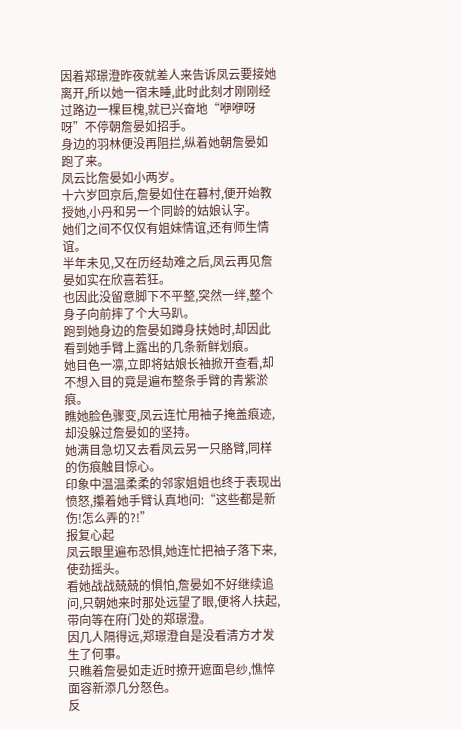因着郑璟澄昨夜就差人来告诉凤云要接她离开,所以她一宿未睡,此时此刻才刚刚经过路边一棵巨槐,就已兴奋地“咿咿呀呀”不停朝詹晏如招手。
身边的羽林便没再阻拦,纵着她朝詹晏如跑了来。
凤云比詹晏如小两岁。
十六岁回京后,詹晏如住在暮村,便开始教授她,小丹和另一个同龄的姑娘认字。
她们之间不仅仅有姐妹情谊,还有师生情谊。
半年未见,又在历经劫难之后,凤云再见詹晏如实在欣喜若狂。
也因此没留意脚下不平整,突然一绊,整个身子向前摔了个大马趴。
跑到她身边的詹晏如蹲身扶她时,却因此看到她手臂上露出的几条新鲜划痕。
她目色一凛,立即将姑娘长袖掀开查看,却不想入目的竟是遍布整条手臂的青紫淤痕。
瞧她脸色骤变,凤云连忙用袖子掩盖痕迹,却没躲过詹晏如的坚持。
她满目急切又去看凤云另一只胳臂,同样的伤痕触目惊心。
印象中温温柔柔的邻家姐姐也终于表现出愤怒,攥着她手臂认真地问:“这些都是新伤!怎么弄的?!”
报复心起
凤云眼里遍布恐惧,她连忙把袖子落下来,使劲摇头。
看她战战兢兢的惧怕,詹晏如不好继续追问,只朝她来时那处远望了眼,便将人扶起,带向等在府门处的郑璟澄。
因几人隔得远,郑璟澄自是没看清方才发生了何事。
只瞧着詹晏如走近时撩开遮面皂纱,憔悴面容新添几分怒色。
反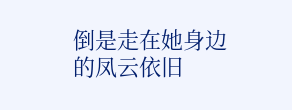倒是走在她身边的凤云依旧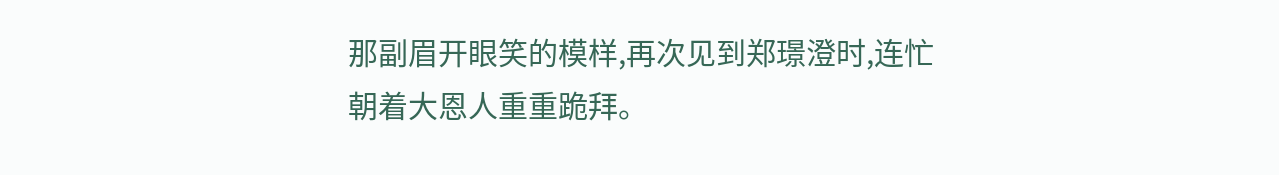那副眉开眼笑的模样,再次见到郑璟澄时,连忙朝着大恩人重重跪拜。